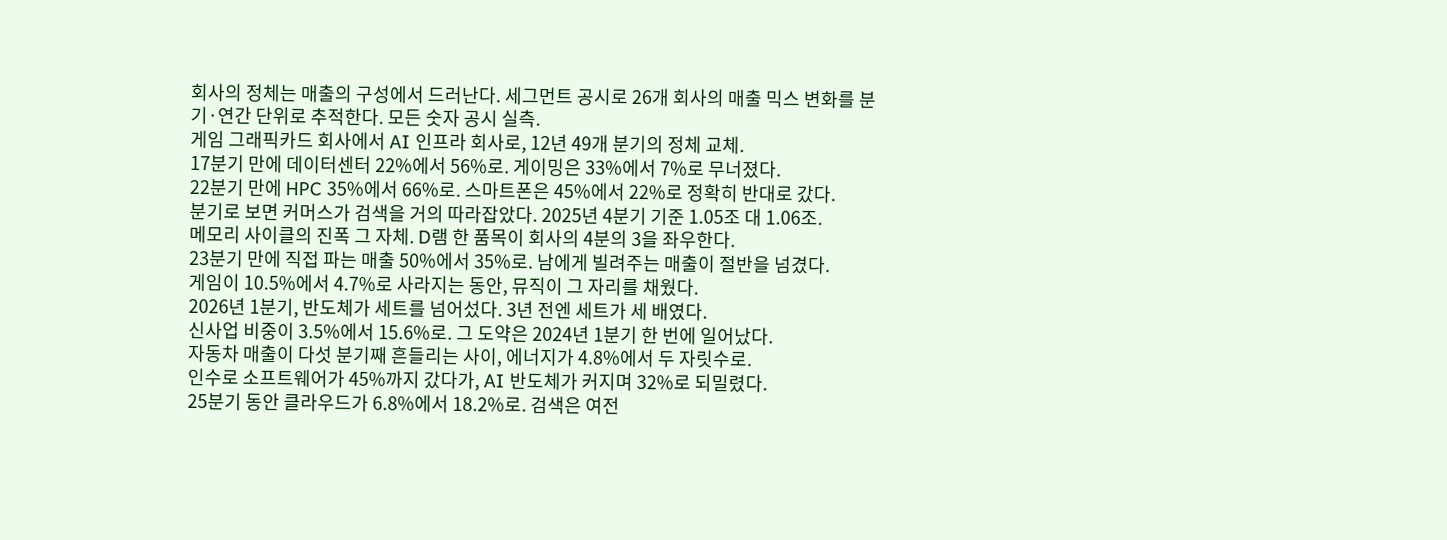회사의 정체는 매출의 구성에서 드러난다. 세그먼트 공시로 26개 회사의 매출 믹스 변화를 분기·연간 단위로 추적한다. 모든 숫자 공시 실측.
게임 그래픽카드 회사에서 AI 인프라 회사로, 12년 49개 분기의 정체 교체.
17분기 만에 데이터센터 22%에서 56%로. 게이밍은 33%에서 7%로 무너졌다.
22분기 만에 HPC 35%에서 66%로. 스마트폰은 45%에서 22%로 정확히 반대로 갔다.
분기로 보면 커머스가 검색을 거의 따라잡았다. 2025년 4분기 기준 1.05조 대 1.06조.
메모리 사이클의 진폭 그 자체. D램 한 품목이 회사의 4분의 3을 좌우한다.
23분기 만에 직접 파는 매출 50%에서 35%로. 남에게 빌려주는 매출이 절반을 넘겼다.
게임이 10.5%에서 4.7%로 사라지는 동안, 뮤직이 그 자리를 채웠다.
2026년 1분기, 반도체가 세트를 넘어섰다. 3년 전엔 세트가 세 배였다.
신사업 비중이 3.5%에서 15.6%로. 그 도약은 2024년 1분기 한 번에 일어났다.
자동차 매출이 다섯 분기째 흔들리는 사이, 에너지가 4.8%에서 두 자릿수로.
인수로 소프트웨어가 45%까지 갔다가, AI 반도체가 커지며 32%로 되밀렸다.
25분기 동안 클라우드가 6.8%에서 18.2%로. 검색은 여전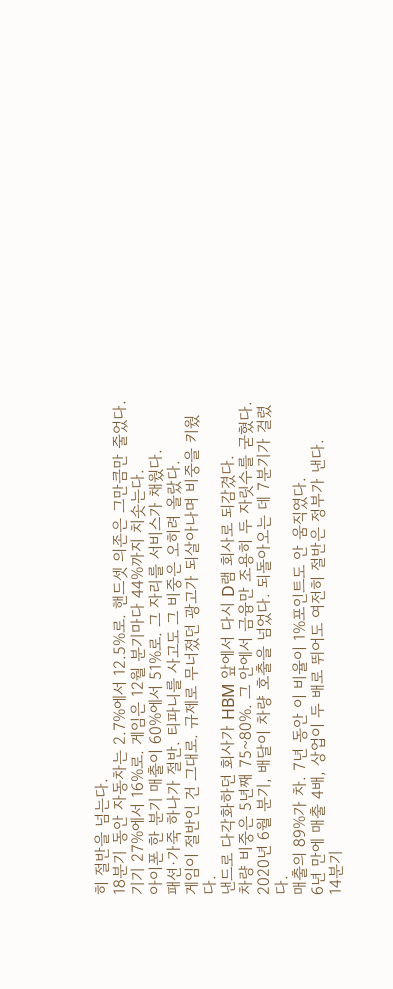히 절반을 넘는다.
18분기 동안 자동차는 2.7%에서 12.5%로. 핸드셋 의존은 그만큼만 줄었다.
기기 27%에서 16%로. 게임은 12월 분기마다 44%까지 치솟는다.
아이폰 한 분기 매출이 60%에서 51%로. 그 자리를 서비스가 채웠다.
패션·가죽 하나가 절반. 티파니를 사고도 그 비중은 오히려 올랐다.
게임이 절반인 건 그대로. 규제로 무너졌던 광고가 되살아나며 비중을 키웠다.
낸드로 다각화하던 회사가 HBM 앞에서 다시 D램 회사로 되감겼다.
차량 비중은 5년째 75~80%. 그 안에서 금융만 조용히 두 자릿수를 굳혔다.
2020년 6월 분기, 배달이 차량 호출을 넘었다. 되돌아오는 데 7분기가 걸렸다.
매출의 89%가 차. 7년 동안 이 비율이 1%포인트도 안 움직였다.
6년 만에 매출 4배, 상업이 두 배로 뛰어도 여전히 절반은 정부가 낸다.
14분기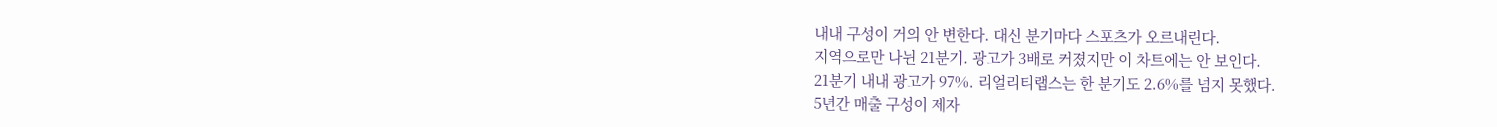내내 구성이 거의 안 변한다. 대신 분기마다 스포츠가 오르내린다.
지역으로만 나뉜 21분기. 광고가 3배로 커졌지만 이 차트에는 안 보인다.
21분기 내내 광고가 97%. 리얼리티랩스는 한 분기도 2.6%를 넘지 못했다.
5년간 매출 구성이 제자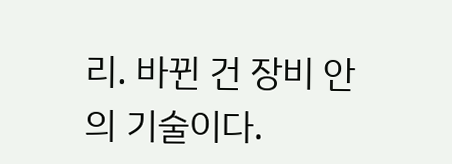리. 바뀐 건 장비 안의 기술이다.